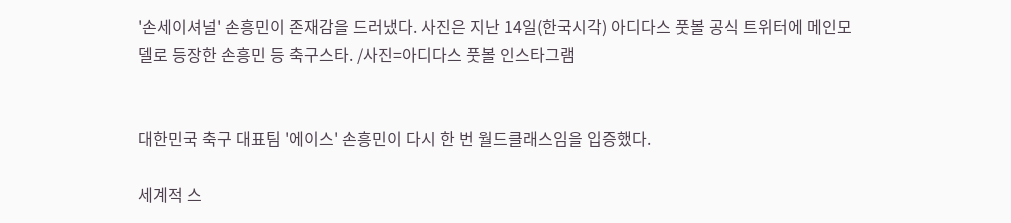'손세이셔널' 손흥민이 존재감을 드러냈다. 사진은 지난 14일(한국시각) 아디다스 풋볼 공식 트위터에 메인모델로 등장한 손흥민 등 축구스타. /사진=아디다스 풋볼 인스타그램


대한민국 축구 대표팀 '에이스' 손흥민이 다시 한 번 월드클래스임을 입증했다.

세계적 스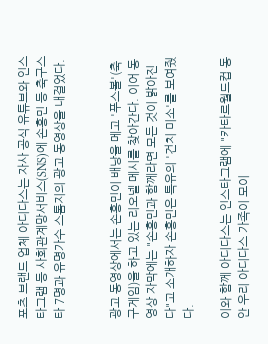포츠 브랜드 업체 아디다스는 자사 공식 유튜브와 인스타그램 등 사회관계망서비스(SNS)에 손흥민 등 축구스타 7명과 유명가수 스톰지의 광고 동영상을 내걸었다.


광고 동영상에서는 손흥민이 배낭을 메고 '푸스볼'(축구게임)을 하고 있는 리오넬 메시를 찾아간다. 이어 동영상 자막에는 "손흥민과 함께라면 모든 것이 밝아진다"고 소개하자 손흥민은 특유의 '건치 미소'를 보여줬다.

이와 함께 아디다스는 인스타그램에 "카타르월드컵 동안 우리 아디다스 가족이 모이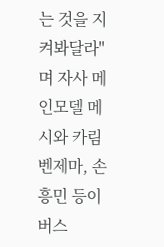는 것을 지켜봐달라"며 자사 메인모델 메시와 카림 벤제마, 손흥민 등이 버스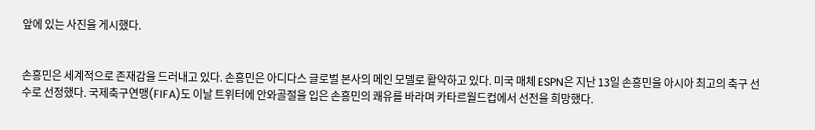앞에 있는 사진을 게시했다.


손흥민은 세계적으로 존재감을 드러내고 있다. 손흥민은 아디다스 글로벌 본사의 메인 모델로 활약하고 있다. 미국 매체 ESPN은 지난 13일 손흥민을 아시아 최고의 축구 선수로 선정했다. 국제축구연맹(FIFA)도 이날 트위터에 안와골절을 입은 손흥민의 쾌유를 바라며 카타르월드컵에서 선전을 희망했다.